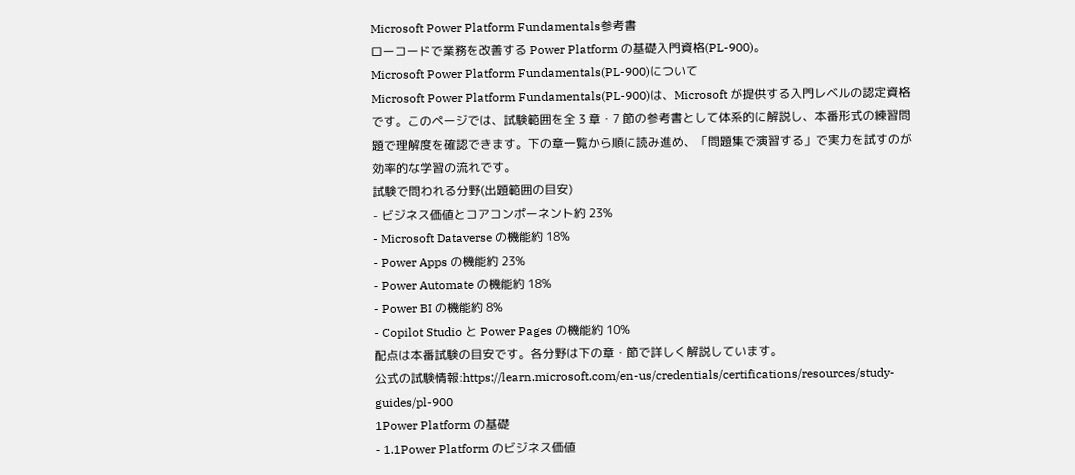Microsoft Power Platform Fundamentals参考書
ローコードで業務を改善する Power Platform の基礎入門資格(PL-900)。
Microsoft Power Platform Fundamentals(PL-900)について
Microsoft Power Platform Fundamentals(PL-900)は、Microsoft が提供する入門レベルの認定資格です。このページでは、試験範囲を全 3 章・7 節の参考書として体系的に解説し、本番形式の練習問題で理解度を確認できます。下の章一覧から順に読み進め、「問題集で演習する」で実力を試すのが効率的な学習の流れです。
試験で問われる分野(出題範囲の目安)
- ビジネス価値とコアコンポーネント約 23%
- Microsoft Dataverse の機能約 18%
- Power Apps の機能約 23%
- Power Automate の機能約 18%
- Power BI の機能約 8%
- Copilot Studio と Power Pages の機能約 10%
配点は本番試験の目安です。各分野は下の章・節で詳しく解説しています。
公式の試験情報:https://learn.microsoft.com/en-us/credentials/certifications/resources/study-guides/pl-900
1Power Platform の基礎
- 1.1Power Platform のビジネス価値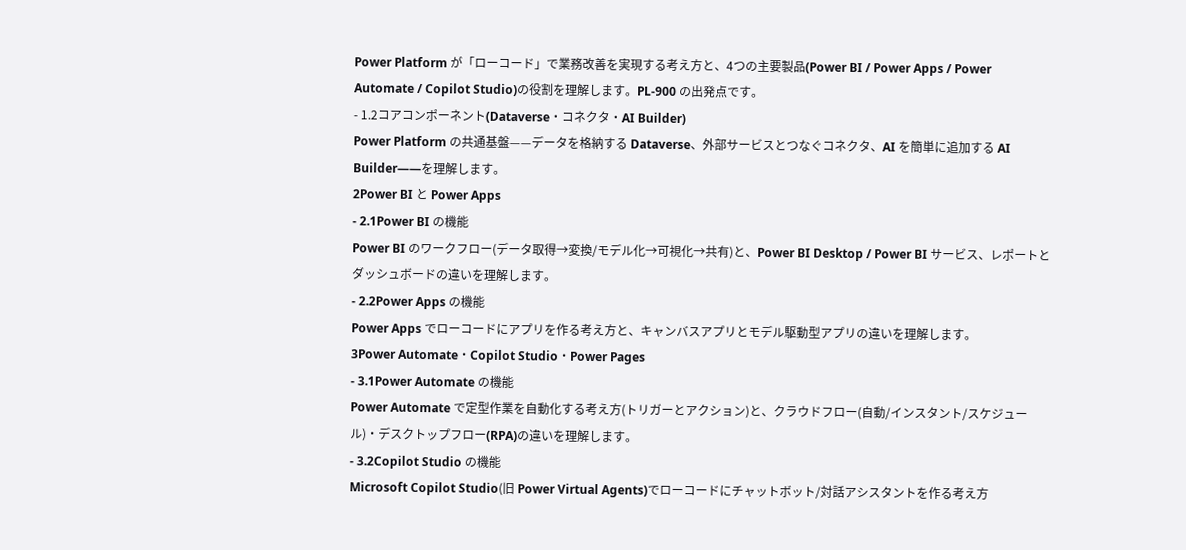Power Platform が「ローコード」で業務改善を実現する考え方と、4つの主要製品(Power BI / Power Apps / Power Automate / Copilot Studio)の役割を理解します。PL-900 の出発点です。
- 1.2コアコンポーネント(Dataverse・コネクタ・AI Builder)
Power Platform の共通基盤——データを格納する Dataverse、外部サービスとつなぐコネクタ、AI を簡単に追加する AI Builder——を理解します。
2Power BI と Power Apps
- 2.1Power BI の機能
Power BI のワークフロー(データ取得→変換/モデル化→可視化→共有)と、Power BI Desktop / Power BI サービス、レポートとダッシュボードの違いを理解します。
- 2.2Power Apps の機能
Power Apps でローコードにアプリを作る考え方と、キャンバスアプリとモデル駆動型アプリの違いを理解します。
3Power Automate・Copilot Studio・Power Pages
- 3.1Power Automate の機能
Power Automate で定型作業を自動化する考え方(トリガーとアクション)と、クラウドフロー(自動/インスタント/スケジュール)・デスクトップフロー(RPA)の違いを理解します。
- 3.2Copilot Studio の機能
Microsoft Copilot Studio(旧 Power Virtual Agents)でローコードにチャットボット/対話アシスタントを作る考え方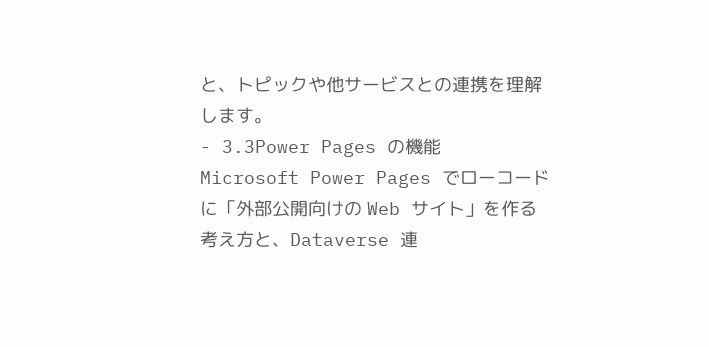と、トピックや他サービスとの連携を理解します。
- 3.3Power Pages の機能
Microsoft Power Pages でローコードに「外部公開向けの Web サイト」を作る考え方と、Dataverse 連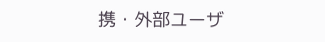携・外部ユーザ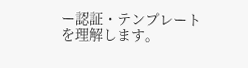ー認証・テンプレートを理解します。